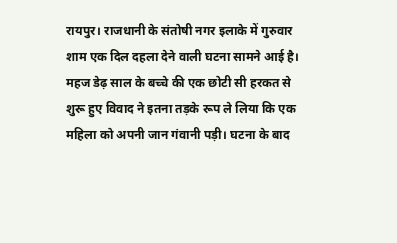रायपुर। राजधानी के संतोषी नगर इलाके में गुरुवार शाम एक दिल दहला देने वाली घटना सामने आई है। महज डेढ़ साल के बच्चे की एक छोटी सी हरकत से शुरू हुए विवाद ने इतना तड़के रूप ले लिया कि एक महिला को अपनी जान गंवानी पड़ी। घटना के बाद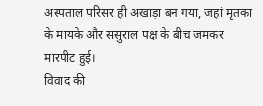अस्पताल परिसर ही अखाड़ा बन गया, जहां मृतका के मायके और ससुराल पक्ष के बीच जमकर मारपीट हुई।
विवाद की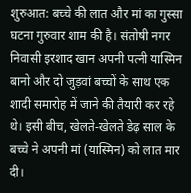शुरुआत: बच्चे की लात और मां का गुस्सा
घटना गुरुवार शाम की है। संतोषी नगर निवासी इरशाद खान अपनी पत्नी यास्मिन बानो और दो जुड़वां बच्चों के साथ एक शादी समारोह में जाने की तैयारी कर रहे थे। इसी बीच, खेलते-खेलते डेढ़ साल के बच्चे ने अपनी मां (यास्मिन) को लात मार दी।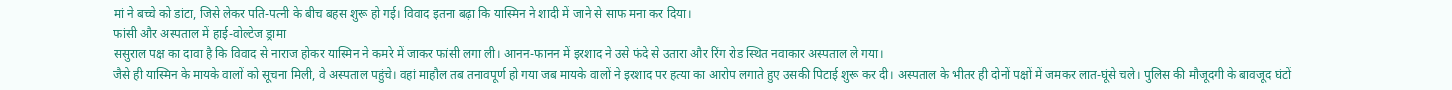मां ने बच्चे को डांटा, जिसे लेकर पति-पत्नी के बीच बहस शुरू हो गई। विवाद इतना बढ़ा कि यास्मिन ने शादी में जाने से साफ मना कर दिया।
फांसी और अस्पताल में हाई-वोल्टेज ड्रामा
ससुराल पक्ष का दावा है कि विवाद से नाराज होकर यास्मिन ने कमरे में जाकर फांसी लगा ली। आनन-फानन में इरशाद ने उसे फंदे से उतारा और रिंग रोड स्थित नवाकार अस्पताल ले गया।
जैसे ही यास्मिन के मायके वालों को सूचना मिली, वे अस्पताल पहुंचे। वहां माहौल तब तनावपूर्ण हो गया जब मायके वालों ने इरशाद पर हत्या का आरोप लगाते हुए उसकी पिटाई शुरू कर दी। अस्पताल के भीतर ही दोनों पक्षों में जमकर लात-घूंसे चले। पुलिस की मौजूदगी के बावजूद घंटों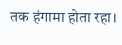तक हंगामा होता रहा।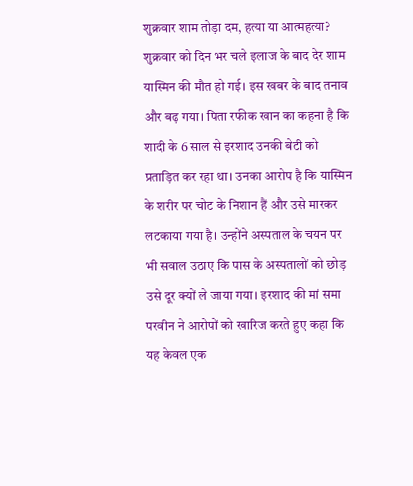शुक्रवार शाम तोड़ा दम, हत्या या आत्महत्या?
शुक्रवार को दिन भर चले इलाज के बाद देर शाम यास्मिन की मौत हो गई। इस खबर के बाद तनाव और बढ़ गया। पिता रफीक खान का कहना है कि शादी के 6 साल से इरशाद उनकी बेटी को प्रताड़ित कर रहा था। उनका आरोप है कि यास्मिन के शरीर पर चोट के निशान हैं और उसे मारकर लटकाया गया है। उन्होंने अस्पताल के चयन पर भी सवाल उठाए कि पास के अस्पतालों को छोड़ उसे दूर क्यों ले जाया गया। इरशाद की मां समा परवीन ने आरोपों को खारिज करते हुए कहा कि यह केवल एक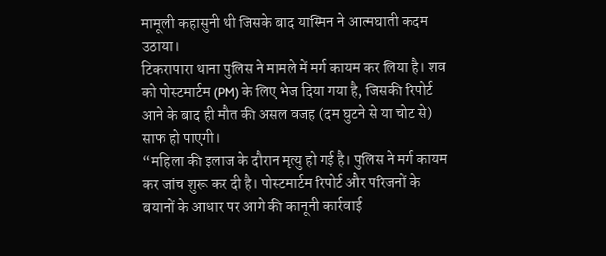मामूली कहासुनी थी जिसके बाद यास्मिन ने आत्मघाती कदम उठाया।
टिकरापारा थाना पुलिस ने मामले में मर्ग कायम कर लिया है। शव को पोस्टमार्टम (PM) के लिए भेज दिया गया है, जिसकी रिपोर्ट आने के बाद ही मौत की असल वजह (दम घुटने से या चोट से) साफ हो पाएगी।
“महिला की इलाज के दौरान मृत्यु हो गई है। पुलिस ने मर्ग कायम कर जांच शुरू कर दी है। पोस्टमार्टम रिपोर्ट और परिजनों के बयानों के आधार पर आगे की कानूनी कार्रवाई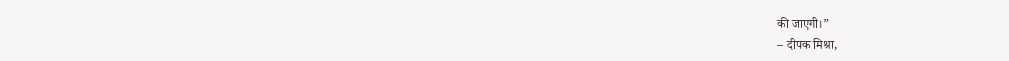की जाएगी।”
– दीपक मिश्रा,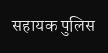सहायक पुलिस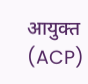आयुक्त (ACP)